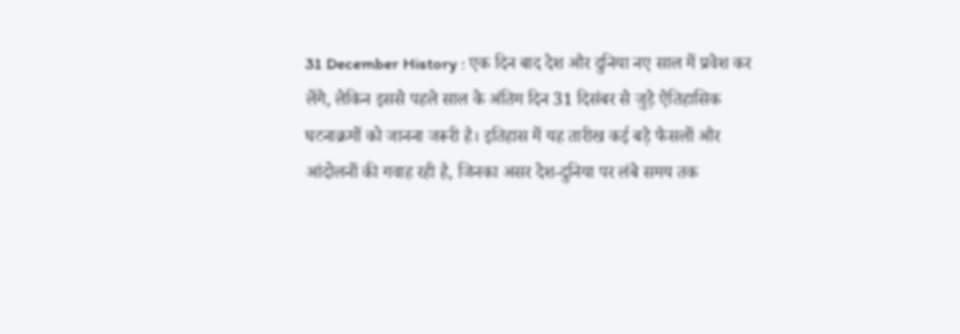31 December History : एक दिन बाद देश और दुनिया नए साल में प्रवेश कर लेंगे, लेकिन इससे पहले साल के अंतिम दिन 31 दिसंबर से जुड़े ऐतिहासिक घटनाक्रमों को जानना जरूरी है। इतिहास में यह तारीख कई बड़े फैसलों और आंदोलनों की गवाह रही है, जिनका असर देश-दुनिया पर लंबे समय तक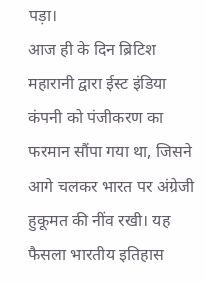पड़ा।
आज ही के दिन ब्रिटिश महारानी द्वारा ईस्ट इंडिया कंपनी को पंजीकरण का फरमान सौंपा गया था, जिसने आगे चलकर भारत पर अंग्रेजी हुकूमत की नींव रखी। यह फैसला भारतीय इतिहास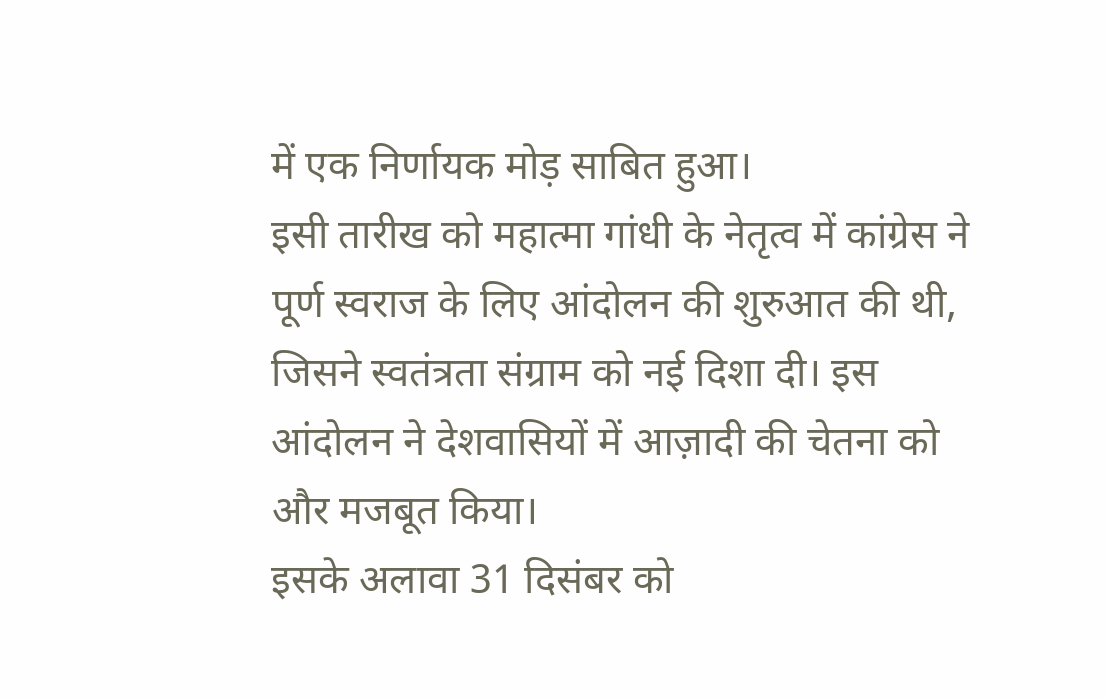में एक निर्णायक मोड़ साबित हुआ।
इसी तारीख को महात्मा गांधी के नेतृत्व में कांग्रेस ने पूर्ण स्वराज के लिए आंदोलन की शुरुआत की थी, जिसने स्वतंत्रता संग्राम को नई दिशा दी। इस आंदोलन ने देशवासियों में आज़ादी की चेतना को और मजबूत किया।
इसके अलावा 31 दिसंबर को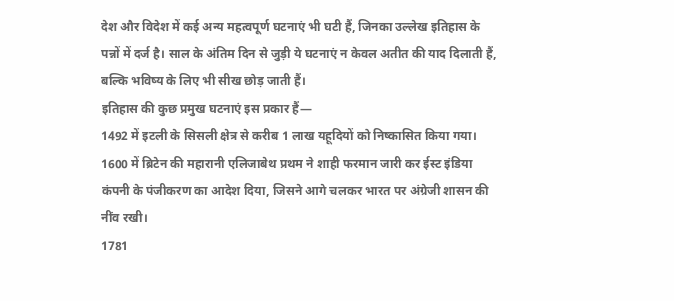देश और विदेश में कई अन्य महत्वपूर्ण घटनाएं भी घटी हैं, जिनका उल्लेख इतिहास के पन्नों में दर्ज है। साल के अंतिम दिन से जुड़ी ये घटनाएं न केवल अतीत की याद दिलाती हैं, बल्कि भविष्य के लिए भी सीख छोड़ जाती हैं।
इतिहास की कुछ प्रमुख घटनाएं इस प्रकार हैं—
1492 में इटली के सिसली क्षेत्र से करीब 1 लाख यहूदियों को निष्कासित किया गया।
1600 में ब्रिटेन की महारानी एलिजाबेथ प्रथम ने शाही फरमान जारी कर ईस्ट इंडिया कंपनी के पंजीकरण का आदेश दिया, जिसने आगे चलकर भारत पर अंग्रेजी शासन की नींव रखी।
1781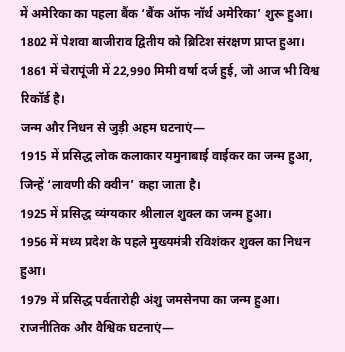में अमेरिका का पहला बैंक ‘बैंक ऑफ नॉर्थ अमेरिका’ शुरू हुआ।
1802 में पेशवा बाजीराव द्वितीय को ब्रिटिश संरक्षण प्राप्त हुआ।
1861 में चेरापूंजी में 22,990 मिमी वर्षा दर्ज हुई, जो आज भी विश्व रिकॉर्ड है।
जन्म और निधन से जुड़ी अहम घटनाएं—
1915 में प्रसिद्ध लोक कलाकार यमुनाबाई वाईकर का जन्म हुआ, जिन्हें ‘लावणी की क्वीन’ कहा जाता है।
1925 में प्रसिद्ध व्यंग्यकार श्रीलाल शुक्ल का जन्म हुआ।
1956 में मध्य प्रदेश के पहले मुख्यमंत्री रविशंकर शुक्ल का निधन हुआ।
1979 में प्रसिद्ध पर्वतारोही अंशु जमसेनपा का जन्म हुआ।
राजनीतिक और वैश्विक घटनाएं—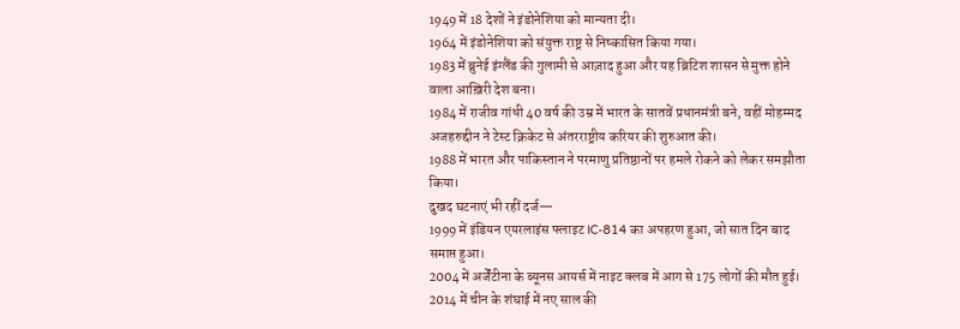1949 में 18 देशों ने इंडोनेशिया को मान्यता दी।
1964 में इंडोनेशिया को संयुक्त राष्ट्र से निष्कासित किया गया।
1983 में ब्रुनेई इंग्लैंड की गुलामी से आज़ाद हुआ और यह ब्रिटिश शासन से मुक्त होने वाला आख़िरी देश बना।
1984 में राजीव गांधी 40 वर्ष की उम्र में भारत के सातवें प्रधानमंत्री बने, वहीं मोहम्मद अजहरुद्दीन ने टेस्ट क्रिकेट से अंतरराष्ट्रीय करियर की शुरुआत की।
1988 में भारत और पाकिस्तान ने परमाणु प्रतिष्ठानों पर हमले रोकने को लेकर समझौता किया।
दुखद घटनाएं भी रहीं दर्ज—
1999 में इंडियन एयरलाइंस फ्लाइट IC-814 का अपहरण हुआ, जो सात दिन बाद समाप्त हुआ।
2004 में अर्जेंटीना के ब्यूनस आयर्स में नाइट क्लब में आग से 175 लोगों की मौत हुई।
2014 में चीन के शंघाई में नए साल की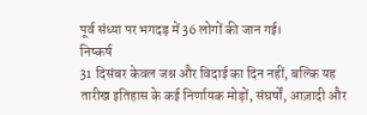पूर्व संध्या पर भगदड़ में 36 लोगों की जान गई।
निष्कर्ष
31 दिसंबर केवल जश्न और विदाई का दिन नहीं, बल्कि यह तारीख इतिहास के कई निर्णायक मोड़ों, संघर्षों, आज़ादी और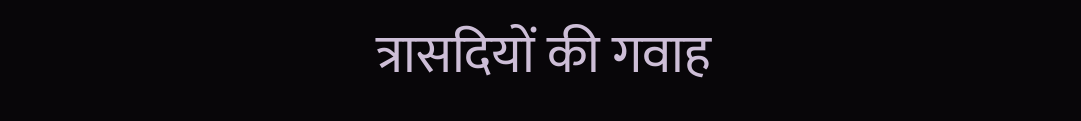त्रासदियों की गवाह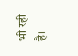भी रही है।